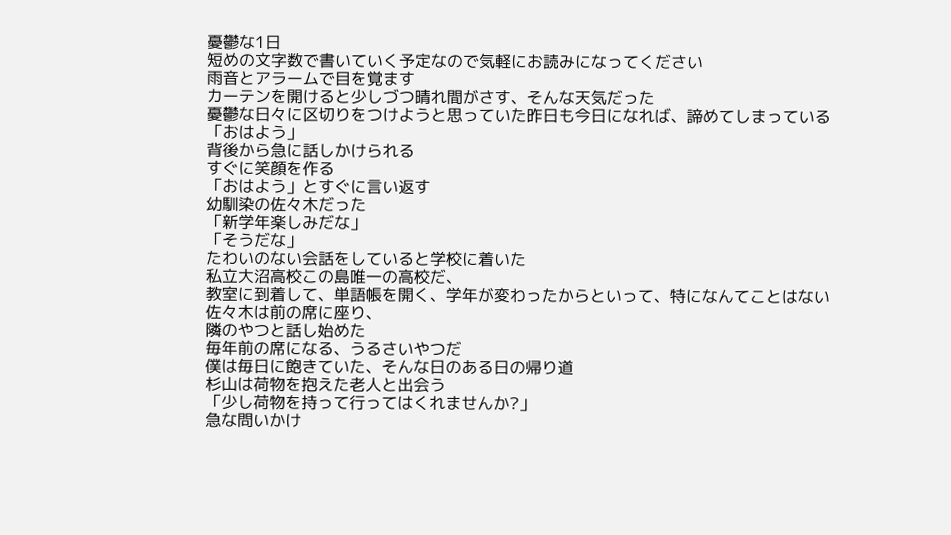憂鬱な1日
短めの文字数で書いていく予定なので気軽にお読みになってください
雨音とアラームで目を覚ます
カーテンを開けると少しづつ晴れ間がさす、そんな天気だった
憂鬱な日々に区切りをつけようと思っていた昨日も今日になれば、諦めてしまっている
「おはよう」
背後から急に話しかけられる
すぐに笑顔を作る
「おはよう」とすぐに言い返す
幼馴染の佐々木だった
「新学年楽しみだな」
「そうだな」
たわいのない会話をしていると学校に着いた
私立大沼高校この島唯一の高校だ、
教室に到着して、単語帳を開く、学年が変わったからといって、特になんてことはない
佐々木は前の席に座り、
隣のやつと話し始めた
毎年前の席になる、うるさいやつだ
僕は毎日に飽きていた、そんな日のある日の帰り道
杉山は荷物を抱えた老人と出会う
「少し荷物を持って行ってはくれませんか?」
急な問いかけ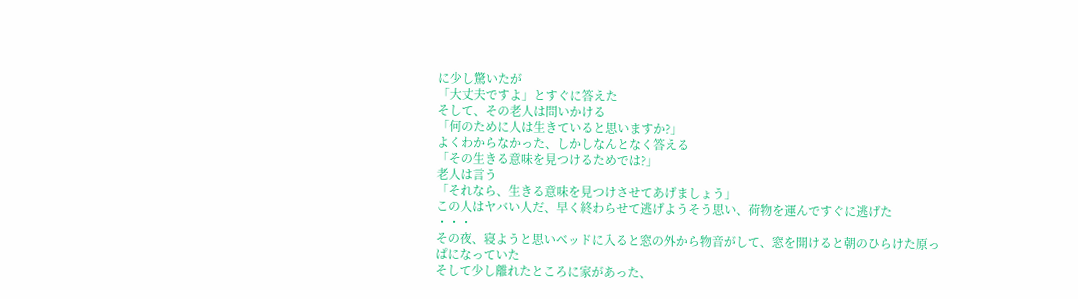に少し驚いたが
「大丈夫ですよ」とすぐに答えた
そして、その老人は問いかける
「何のために人は生きていると思いますか?」
よくわからなかった、しかしなんとなく答える
「その生きる意味を見つけるためでは?」
老人は言う
「それなら、生きる意味を見つけさせてあげましょう」
この人はヤバい人だ、早く終わらせて逃げようそう思い、荷物を運んですぐに逃げた
・・・
その夜、寝ようと思いベッドに入ると窓の外から物音がして、窓を開けると朝のひらけた原っぱになっていた
そして少し離れたところに家があった、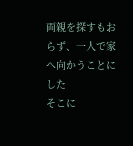両親を探すもおらず、一人で家へ向かうことにした
そこに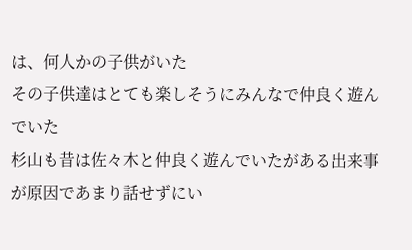は、何人かの子供がいた
その子供達はとても楽しそうにみんなで仲良く遊んでいた
杉山も昔は佐々木と仲良く遊んでいたがある出来事が原因であまり話せずにい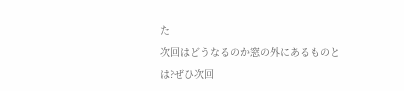た
次回はどうなるのか窓の外にあるものとは?ぜひ次回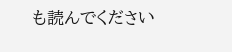も読んでください